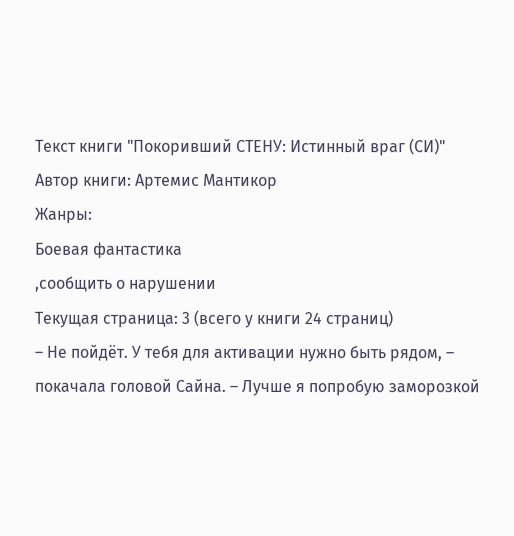Текст книги "Покоривший СТЕНУ: Истинный враг (СИ)"
Автор книги: Артемис Мантикор
Жанры:
Боевая фантастика
,сообщить о нарушении
Текущая страница: 3 (всего у книги 24 страниц)
– Не пойдёт. У тебя для активации нужно быть рядом, – покачала головой Сайна. – Лучше я попробую заморозкой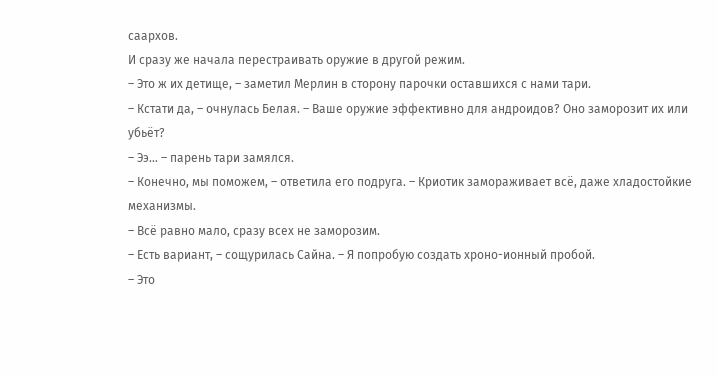саархов.
И сразу же начала перестраивать оружие в другой режим.
– Это ж их детище, – заметил Мерлин в сторону парочки оставшихся с нами тари.
– Кстати да, – очнулась Белая. – Ваше оружие эффективно для андроидов? Оно заморозит их или убьёт?
– Ээ… – парень тари замялся.
– Конечно, мы поможем, – ответила его подруга. – Криотик замораживает всё, даже хладостойкие механизмы.
– Всё равно мало, сразу всех не заморозим.
– Есть вариант, – сощурилась Сайна. – Я попробую создать хроно-ионный пробой.
– Это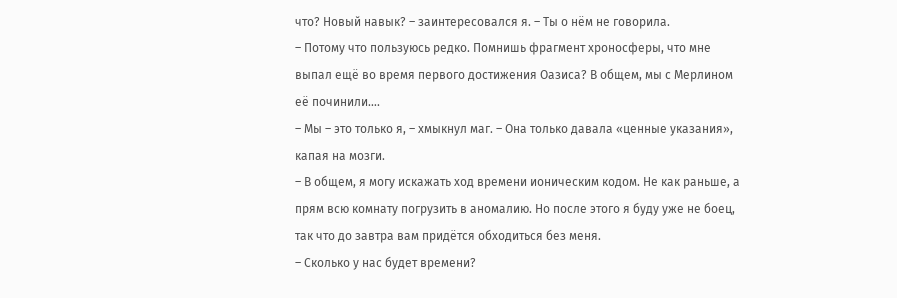что? Новый навык? – заинтересовался я. – Ты о нём не говорила.
– Потому что пользуюсь редко. Помнишь фрагмент хроносферы, что мне выпал ещё во время первого достижения Оазиса? В общем, мы с Мерлином её починили….
– Мы – это только я, – хмыкнул маг. – Она только давала «ценные указания», капая на мозги.
– В общем, я могу искажать ход времени ионическим кодом. Не как раньше, а прям всю комнату погрузить в аномалию. Но после этого я буду уже не боец, так что до завтра вам придётся обходиться без меня.
– Сколько у нас будет времени?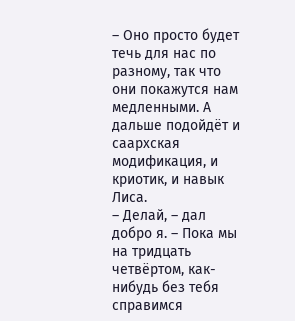– Оно просто будет течь для нас по разному, так что они покажутся нам медленными. А дальше подойдёт и саархская модификация, и криотик, и навык Лиса.
– Делай, – дал добро я. – Пока мы на тридцать четвёртом, как-нибудь без тебя справимся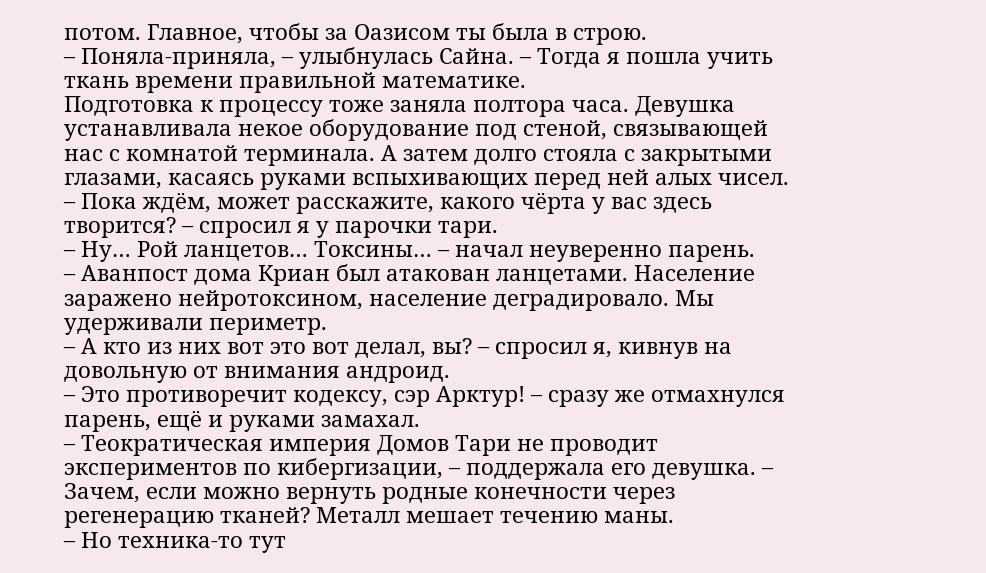потом. Главное, чтобы за Оазисом ты была в строю.
– Поняла-приняла, – улыбнулась Сайна. – Тогда я пошла учить ткань времени правильной математике.
Подготовка к процессу тоже заняла полтора часа. Девушка устанавливала некое оборудование под стеной, связывающей нас с комнатой терминала. А затем долго стояла с закрытыми глазами, касаясь руками вспыхивающих перед ней алых чисел.
– Пока ждём, может расскажите, какого чёрта у вас здесь творится? – спросил я у парочки тари.
– Ну… Рой ланцетов… Токсины… – начал неуверенно парень.
– Аванпост дома Криан был атакован ланцетами. Население заражено нейротоксином, население деградировало. Мы удерживали периметр.
– А кто из них вот это вот делал, вы? – спросил я, кивнув на довольную от внимания андроид.
– Это противоречит кодексу, сэр Арктур! – сразу же отмахнулся парень, ещё и руками замахал.
– Теократическая империя Домов Тари не проводит экспериментов по кибергизации, – поддержала его девушка. – Зачем, если можно вернуть родные конечности через регенерацию тканей? Металл мешает течению маны.
– Но техника-то тут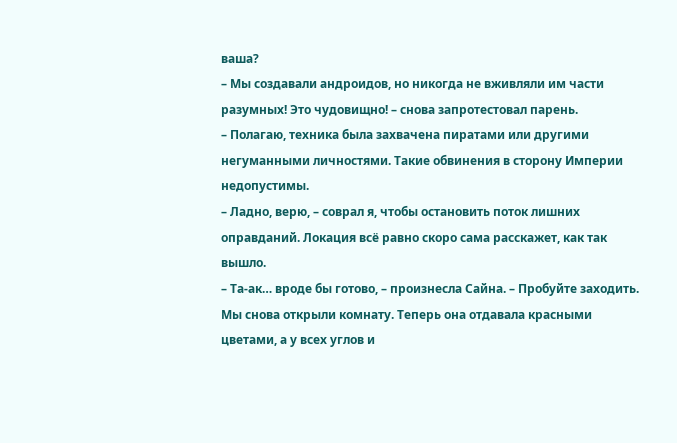ваша?
– Мы создавали андроидов, но никогда не вживляли им части разумных! Это чудовищно! – снова запротестовал парень.
– Полагаю, техника была захвачена пиратами или другими негуманными личностями. Такие обвинения в сторону Империи недопустимы.
– Ладно, верю, – соврал я, чтобы остановить поток лишних оправданий. Локация всё равно скоро сама расскажет, как так вышло.
– Та-ак… вроде бы готово, – произнесла Сайна. – Пробуйте заходить.
Мы снова открыли комнату. Теперь она отдавала красными цветами, а у всех углов и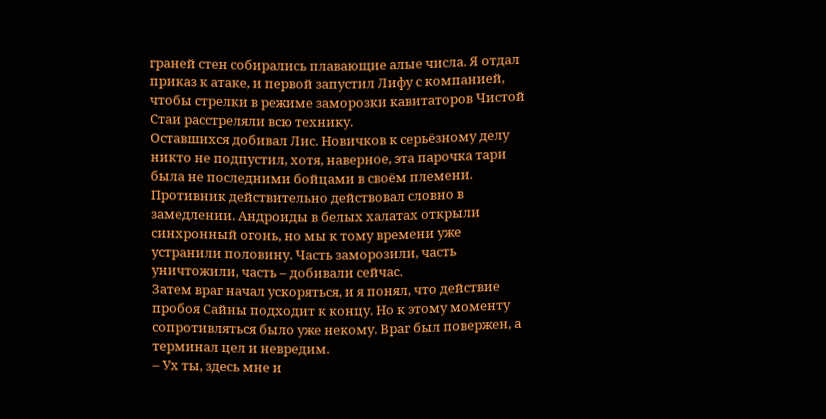граней стен собирались плавающие алые числа. Я отдал приказ к атаке, и первой запустил Лифу с компанией, чтобы стрелки в режиме заморозки кавитаторов Чистой Стаи расстреляли всю технику.
Оставшихся добивал Лис. Новичков к серьёзному делу никто не подпустил, хотя, наверное, эта парочка тари была не последними бойцами в своём племени.
Противник действительно действовал словно в замедлении. Андроиды в белых халатах открыли синхронный огонь, но мы к тому времени уже устранили половину. Часть заморозили, часть уничтожили, часть – добивали сейчас.
Затем враг начал ускоряться, и я понял, что действие пробоя Сайны подходит к концу. Но к этому моменту сопротивляться было уже некому. Враг был повержен, а терминал цел и невредим.
– Ух ты, здесь мне и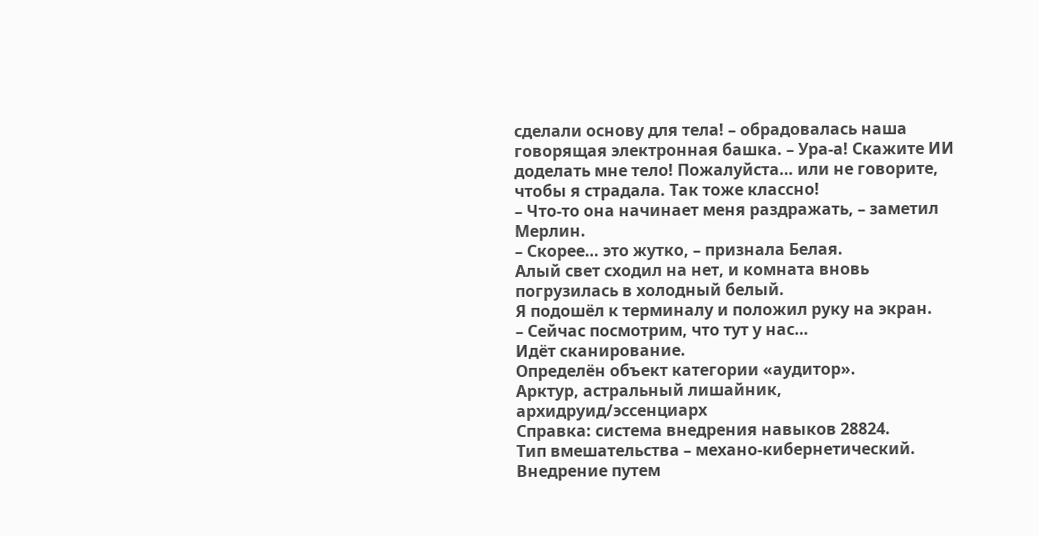сделали основу для тела! – обрадовалась наша говорящая электронная башка. – Ура-а! Скажите ИИ доделать мне тело! Пожалуйста… или не говорите, чтобы я страдала. Так тоже классно!
– Что-то она начинает меня раздражать, – заметил Мерлин.
– Скорее… это жутко, – признала Белая.
Алый свет сходил на нет, и комната вновь погрузилась в холодный белый.
Я подошёл к терминалу и положил руку на экран.
– Сейчас посмотрим, что тут у нас…
Идёт сканирование.
Определён объект категории «аудитор».
Арктур, астральный лишайник, архидруид/эссенциарх
Справка: система внедрения навыков 28824.
Тип вмешательства – механо-кибернетический.
Внедрение путем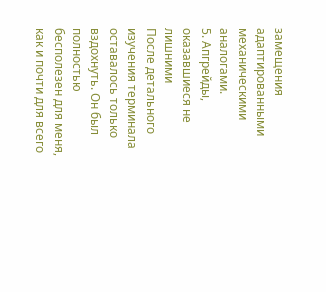замещения адаптированными механическими аналогами.
5. Апгрейды, оказавшиеся не лишними
После детального изучения терминала оставалось только вздохнуть. Он был полностью бесполезен для меня, как и почти для всего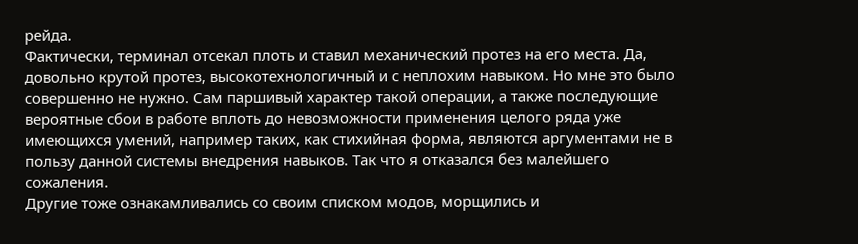рейда.
Фактически, терминал отсекал плоть и ставил механический протез на его места. Да, довольно крутой протез, высокотехнологичный и с неплохим навыком. Но мне это было совершенно не нужно. Сам паршивый характер такой операции, а также последующие вероятные сбои в работе вплоть до невозможности применения целого ряда уже имеющихся умений, например таких, как стихийная форма, являются аргументами не в пользу данной системы внедрения навыков. Так что я отказался без малейшего сожаления.
Другие тоже ознакамливались со своим списком модов, морщились и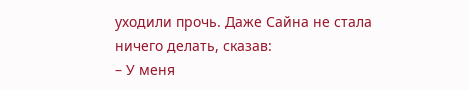уходили прочь. Даже Сайна не стала ничего делать, сказав:
– У меня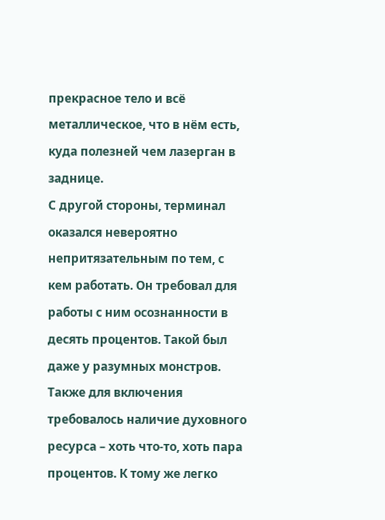прекрасное тело и всё металлическое, что в нём есть, куда полезней чем лазерган в заднице.
С другой стороны, терминал оказался невероятно непритязательным по тем, с кем работать. Он требовал для работы с ним осознанности в десять процентов. Такой был даже у разумных монстров. Также для включения требовалось наличие духовного ресурса – хоть что-то, хоть пара процентов. К тому же легко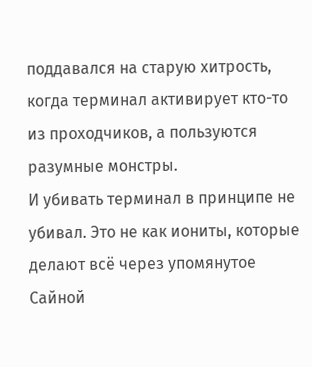поддавался на старую хитрость, когда терминал активирует кто-то из проходчиков, а пользуются разумные монстры.
И убивать терминал в принципе не убивал. Это не как иониты, которые делают всё через упомянутое Сайной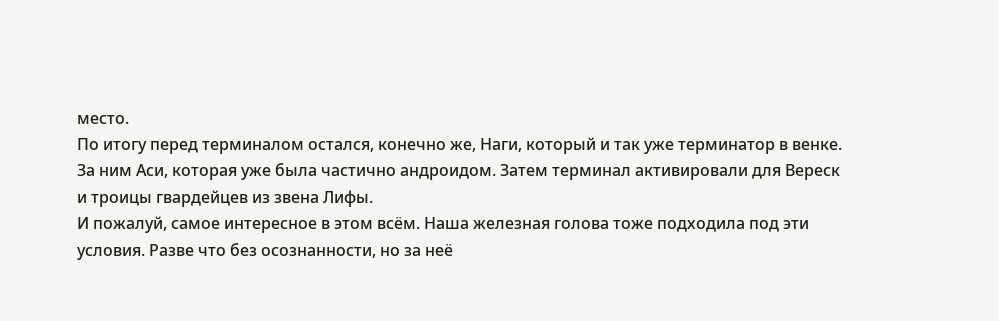место.
По итогу перед терминалом остался, конечно же, Наги, который и так уже терминатор в венке. За ним Аси, которая уже была частично андроидом. Затем терминал активировали для Вереск и троицы гвардейцев из звена Лифы.
И пожалуй, самое интересное в этом всём. Наша железная голова тоже подходила под эти условия. Разве что без осознанности, но за неё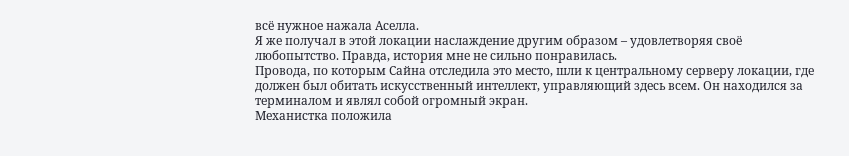всё нужное нажала Аселла.
Я же получал в этой локации наслаждение другим образом – удовлетворяя своё любопытство. Правда, история мне не сильно понравилась.
Провода, по которым Сайна отследила это место, шли к центральному серверу локации, где должен был обитать искусственный интеллект, управляющий здесь всем. Он находился за терминалом и являл собой огромный экран.
Механистка положила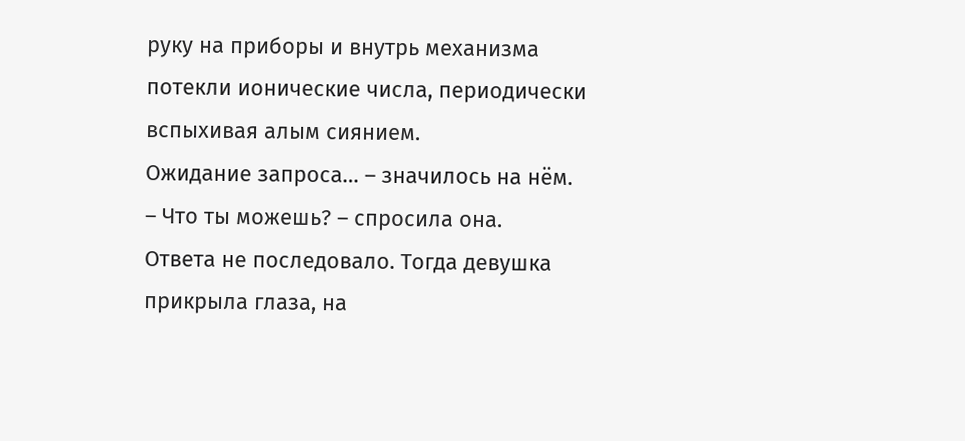руку на приборы и внутрь механизма потекли ионические числа, периодически вспыхивая алым сиянием.
Ожидание запроса… – значилось на нём.
– Что ты можешь? – спросила она.
Ответа не последовало. Тогда девушка прикрыла глаза, на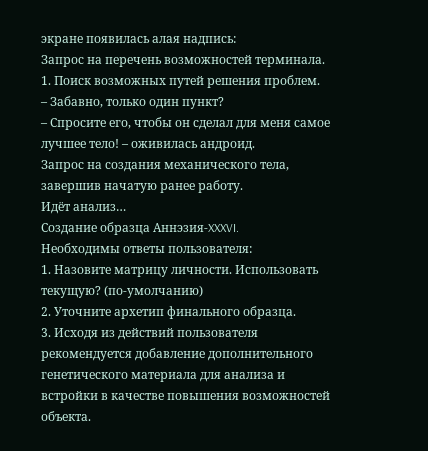экране появилась алая надпись:
Запрос на перечень возможностей терминала.
1. Поиск возможных путей решения проблем.
– Забавно, только один пункт?
– Спросите его, чтобы он сделал для меня самое лучшее тело! – оживилась андроид.
Запрос на создания механического тела, завершив начатую ранее работу.
Идёт анализ…
Создание образца Аннэзия-XXXVI.
Необходимы ответы пользователя:
1. Назовите матрицу личности. Использовать текущую? (по-умолчанию)
2. Уточните архетип финального образца.
3. Исходя из действий пользователя рекомендуется добавление дополнительного генетического материала для анализа и встройки в качестве повышения возможностей объекта.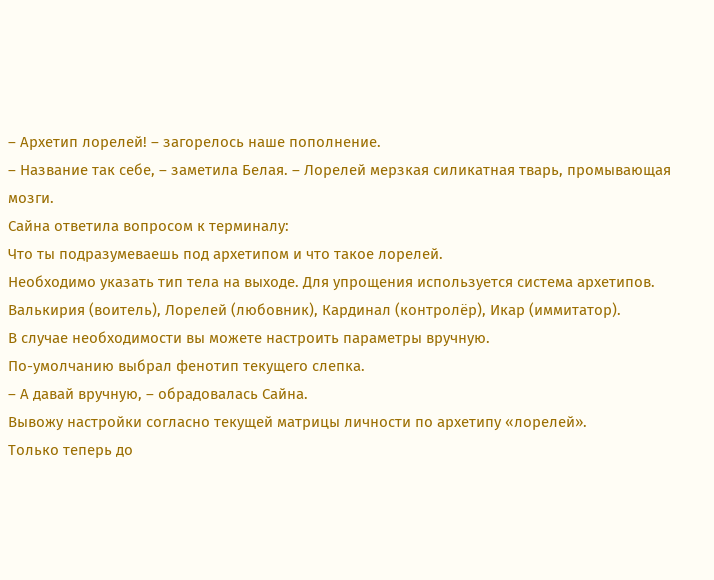– Архетип лорелей! – загорелось наше пополнение.
– Название так себе, – заметила Белая. – Лорелей мерзкая силикатная тварь, промывающая мозги.
Сайна ответила вопросом к терминалу:
Что ты подразумеваешь под архетипом и что такое лорелей.
Необходимо указать тип тела на выходе. Для упрощения используется система архетипов. Валькирия (воитель), Лорелей (любовник), Кардинал (контролёр), Икар (иммитатор).
В случае необходимости вы можете настроить параметры вручную.
По-умолчанию выбрал фенотип текущего слепка.
– А давай вручную, – обрадовалась Сайна.
Вывожу настройки согласно текущей матрицы личности по архетипу «лорелей».
Только теперь до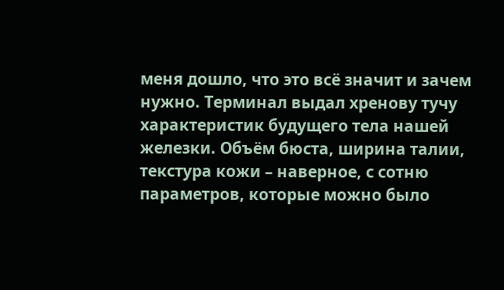меня дошло, что это всё значит и зачем нужно. Терминал выдал хренову тучу характеристик будущего тела нашей железки. Объём бюста, ширина талии, текстура кожи – наверное, с сотню параметров, которые можно было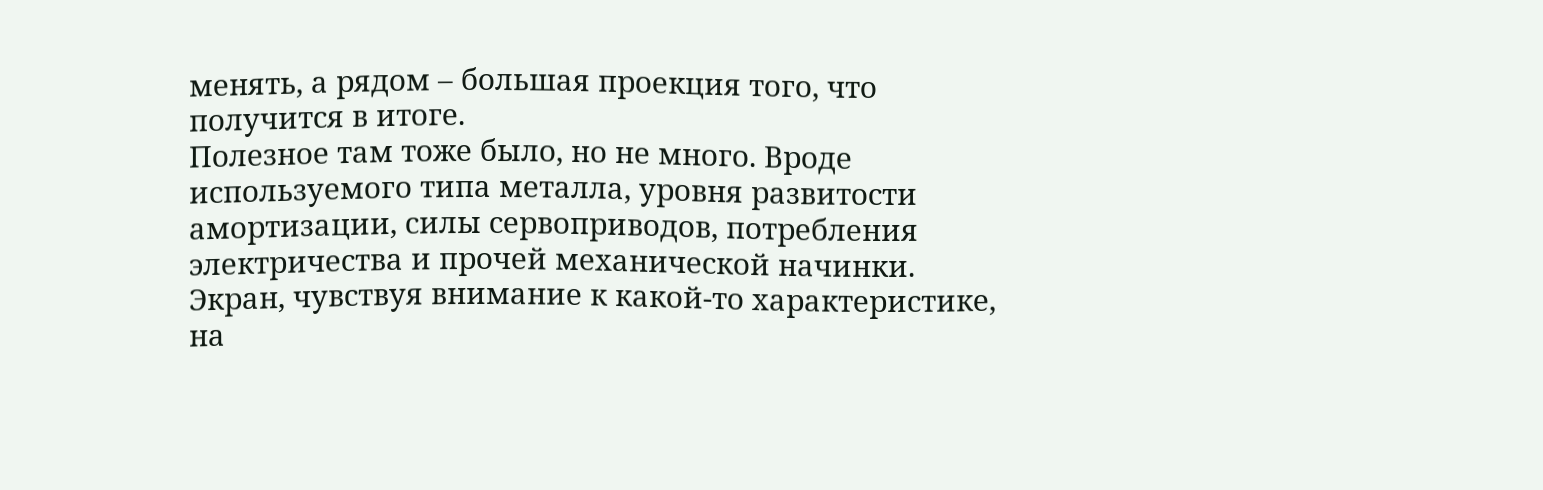менять, а рядом – большая проекция того, что получится в итоге.
Полезное там тоже было, но не много. Вроде используемого типа металла, уровня развитости амортизации, силы сервоприводов, потребления электричества и прочей механической начинки.
Экран, чувствуя внимание к какой-то характеристике, на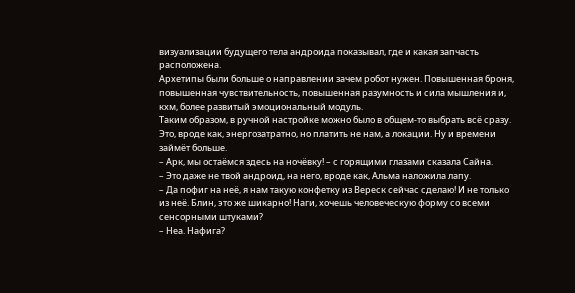визуализации будущего тела андроида показывал, где и какая запчасть расположена.
Архетипы были больше о направлении зачем робот нужен. Повышенная броня, повышенная чувствительность, повышенная разумность и сила мышления и, кхм, более развитый эмоциональный модуль.
Таким образом, в ручной настройке можно было в общем-то выбрать всё сразу. Это, вроде как, энергозатратно, но платить не нам, а локации. Ну и времени займёт больше.
– Арк, мы остаёмся здесь на ночёвку! – с горящими глазами сказала Сайна.
– Это даже не твой андроид, на него, вроде как, Альма наложила лапу.
– Да пофиг на неё, я нам такую конфетку из Вереск сейчас сделаю! И не только из неё. Блин, это же шикарно! Наги, хочешь человеческую форму со всеми сенсорными штуками?
– Неа. Нафига?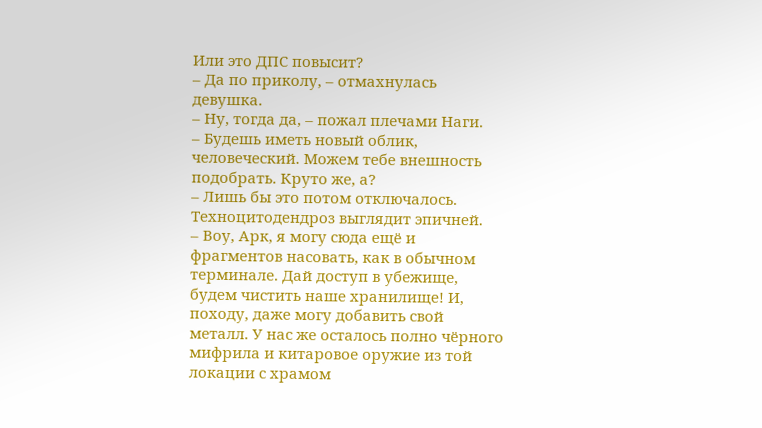Или это ДПС повысит?
– Да по приколу, – отмахнулась девушка.
– Ну, тогда да, – пожал плечами Наги.
– Будешь иметь новый облик, человеческий. Можем тебе внешность подобрать. Круто же, а?
– Лишь бы это потом отключалось. Техноцитодендроз выглядит эпичней.
– Воу, Арк, я могу сюда ещё и фрагментов насовать, как в обычном терминале. Дай доступ в убежище, будем чистить наше хранилище! И, походу, даже могу добавить свой металл. У нас же осталось полно чёрного мифрила и китаровое оружие из той локации с храмом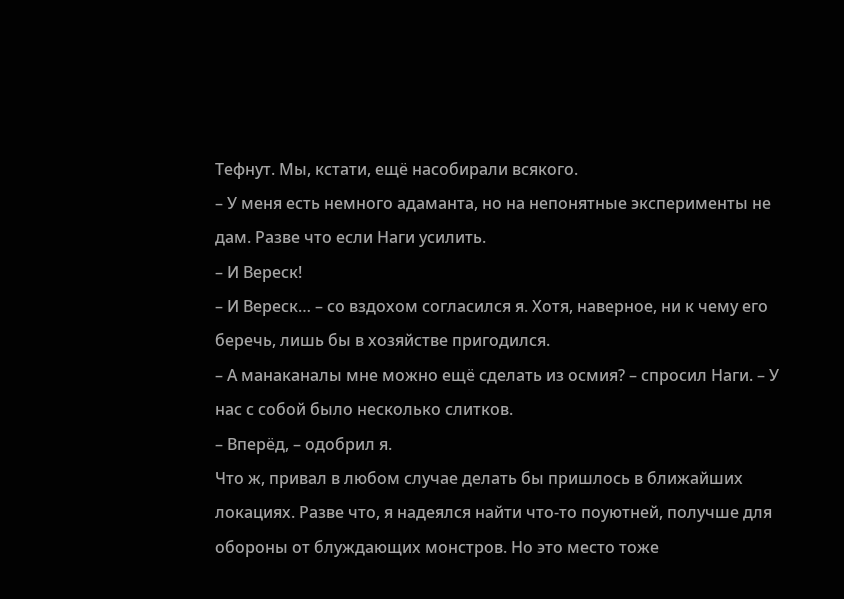Тефнут. Мы, кстати, ещё насобирали всякого.
– У меня есть немного адаманта, но на непонятные эксперименты не дам. Разве что если Наги усилить.
– И Вереск!
– И Вереск… – со вздохом согласился я. Хотя, наверное, ни к чему его беречь, лишь бы в хозяйстве пригодился.
– А манаканалы мне можно ещё сделать из осмия? – спросил Наги. – У нас с собой было несколько слитков.
– Вперёд, – одобрил я.
Что ж, привал в любом случае делать бы пришлось в ближайших локациях. Разве что, я надеялся найти что-то поуютней, получше для обороны от блуждающих монстров. Но это место тоже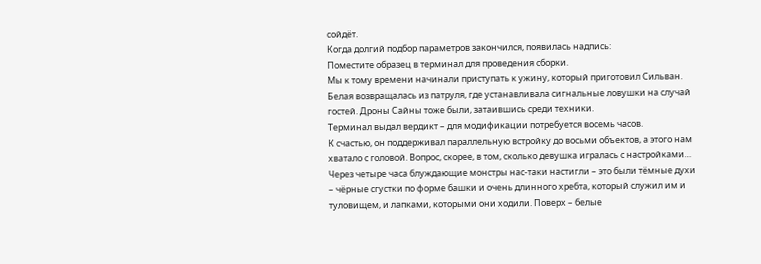сойдёт.
Когда долгий подбор параметров закончился, появилась надпись:
Поместите образец в терминал для проведения сборки.
Мы к тому времени начинали приступать к ужину, который приготовил Сильван. Белая возвращалась из патруля, где устанавливала сигнальные ловушки на случай гостей. Дроны Сайны тоже были, затаившись среди техники.
Терминал выдал вердикт – для модификации потребуется восемь часов.
К счастью, он поддерживал параллельную встройку до восьми объектов, а этого нам хватало с головой. Вопрос, скорее, в том, сколько девушка игралась с настройками…
Через четыре часа блуждающие монстры нас-таки настигли – это были тёмные духи – чёрные сгустки по форме башки и очень длинного хребта, который служил им и туловищем, и лапками, которыми они ходили. Поверх – белые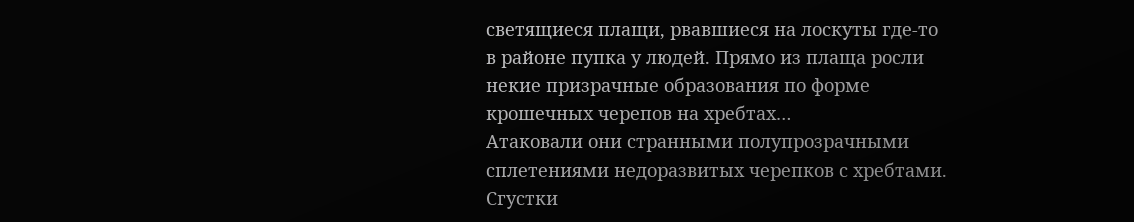светящиеся плащи, рвавшиеся на лоскуты где-то в районе пупка у людей. Прямо из плаща росли некие призрачные образования по форме крошечных черепов на хребтах…
Атаковали они странными полупрозрачными сплетениями недоразвитых черепков с хребтами. Сгустки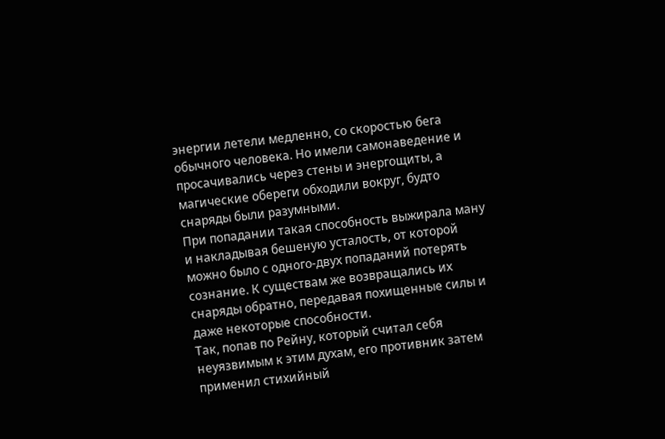энергии летели медленно, со скоростью бега обычного человека. Но имели самонаведение и просачивались через стены и энергощиты, а магические обереги обходили вокруг, будто снаряды были разумными.
При попадании такая способность выжирала ману и накладывая бешеную усталость, от которой можно было с одного-двух попаданий потерять сознание. К существам же возвращались их снаряды обратно, передавая похищенные силы и даже некоторые способности.
Так, попав по Рейну, который считал себя неуязвимым к этим духам, его противник затем применил стихийный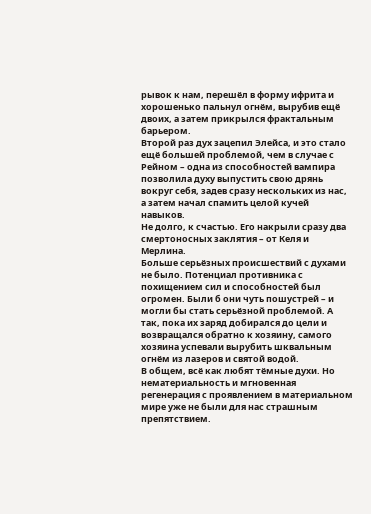рывок к нам, перешёл в форму ифрита и хорошенько пальнул огнём, вырубив ещё двоих, а затем прикрылся фрактальным барьером.
Второй раз дух зацепил Элейса, и это стало ещё большей проблемой, чем в случае с Рейном – одна из способностей вампира позволила духу выпустить свою дрянь вокруг себя, задев сразу нескольких из нас, а затем начал спамить целой кучей навыков.
Не долго, к счастью. Его накрыли сразу два смертоносных заклятия – от Келя и Мерлина.
Больше серьёзных происшествий с духами не было. Потенциал противника с похищением сил и способностей был огромен. Были б они чуть пошустрей – и могли бы стать серьёзной проблемой. А так, пока их заряд добирался до цели и возвращался обратно к хозяину, самого хозяина успевали вырубить шквальным огнём из лазеров и святой водой.
В общем, всё как любят тёмные духи. Но нематериальность и мгновенная регенерация с проявлением в материальном мире уже не были для нас страшным препятствием.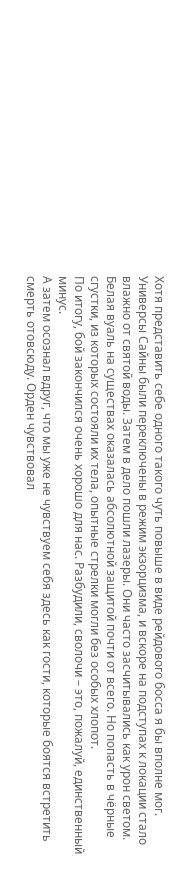Хотя представить себе одного такого чуть повыше в виде рейдового босса я бы вполне мог.
Универсы Сайны были переключены в режим экзорцизма, и вскоре на подступах к локации стало влажно от святой воды. Затем в дело пошли лазеры. Они часто засчитывались как урон светом. Белая вуаль на существах оказалась абсолютной защитой почти от всего. Но попасть в чёрные сгустки, из которых состояли их тела, опытные стрелки могли без особых хлопот.
По итогу, бой закончился очень хорошо для нас. Разбудили, сволочи – это, пожалуй, единственный минус.
А затем осознал вдруг, что мы уже не чувствуем себя здесь как гости, которые боятся встретить смерть отовсюду. Орден чувствовал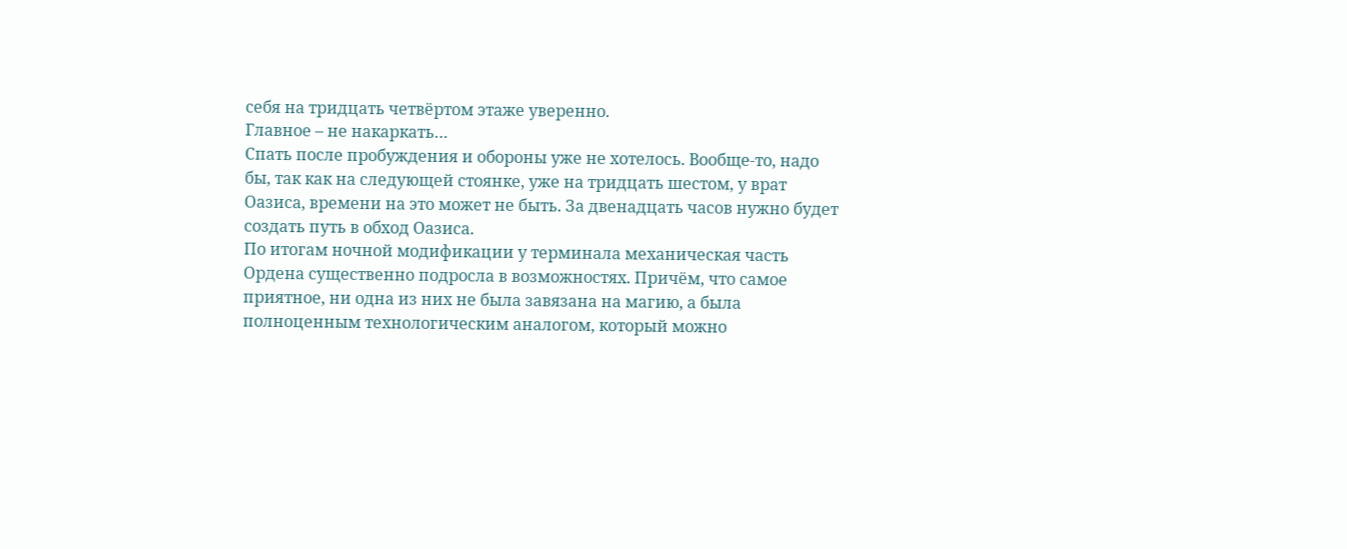себя на тридцать четвёртом этаже уверенно.
Главное – не накаркать…
Спать после пробуждения и обороны уже не хотелось. Вообще-то, надо бы, так как на следующей стоянке, уже на тридцать шестом, у врат Оазиса, времени на это может не быть. За двенадцать часов нужно будет создать путь в обход Оазиса.
По итогам ночной модификации у терминала механическая часть Ордена существенно подросла в возможностях. Причём, что самое приятное, ни одна из них не была завязана на магию, а была полноценным технологическим аналогом, который можно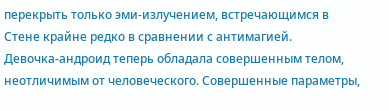перекрыть только эми-излучением, встречающимся в Стене крайне редко в сравнении с антимагией.
Девочка-андроид теперь обладала совершенным телом, неотличимым от человеческого. Совершенные параметры,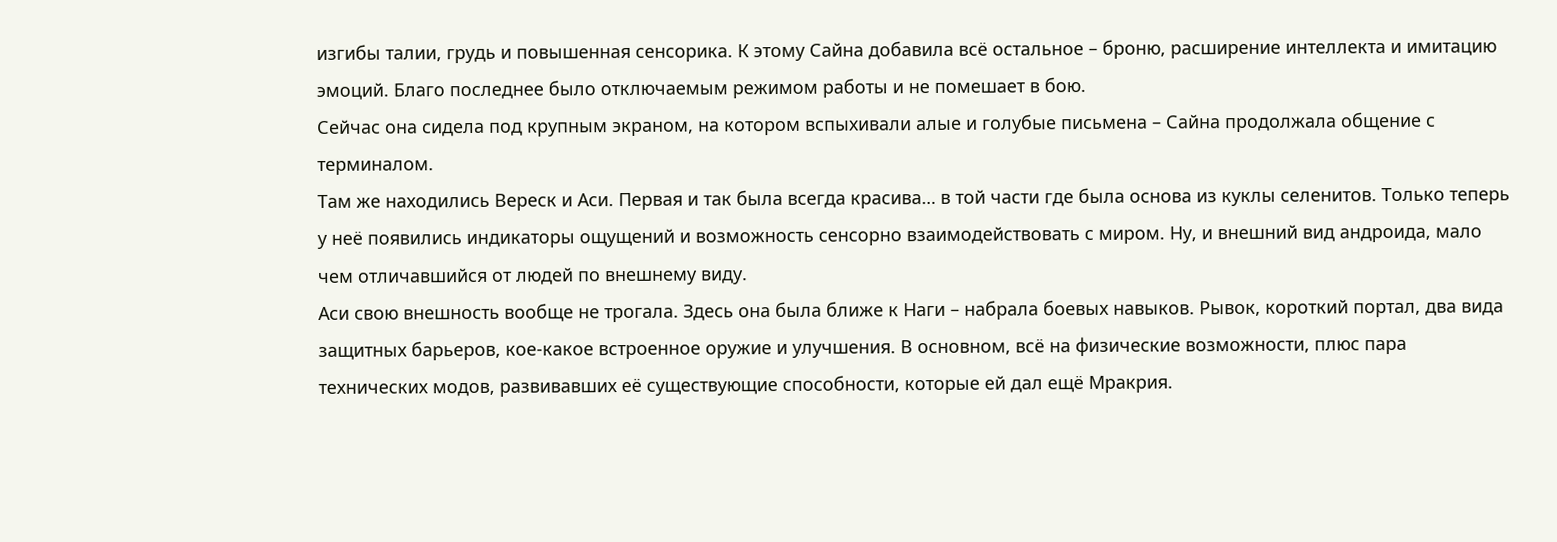изгибы талии, грудь и повышенная сенсорика. К этому Сайна добавила всё остальное – броню, расширение интеллекта и имитацию эмоций. Благо последнее было отключаемым режимом работы и не помешает в бою.
Сейчас она сидела под крупным экраном, на котором вспыхивали алые и голубые письмена – Сайна продолжала общение с терминалом.
Там же находились Вереск и Аси. Первая и так была всегда красива… в той части где была основа из куклы селенитов. Только теперь у неё появились индикаторы ощущений и возможность сенсорно взаимодействовать с миром. Ну, и внешний вид андроида, мало чем отличавшийся от людей по внешнему виду.
Аси свою внешность вообще не трогала. Здесь она была ближе к Наги – набрала боевых навыков. Рывок, короткий портал, два вида защитных барьеров, кое-какое встроенное оружие и улучшения. В основном, всё на физические возможности, плюс пара технических модов, развивавших её существующие способности, которые ей дал ещё Мракрия.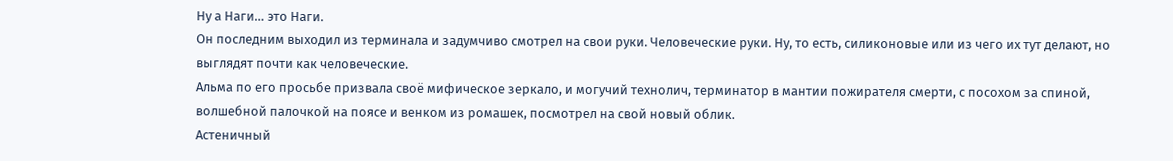Ну а Наги… это Наги.
Он последним выходил из терминала и задумчиво смотрел на свои руки. Человеческие руки. Ну, то есть, силиконовые или из чего их тут делают, но выглядят почти как человеческие.
Альма по его просьбе призвала своё мифическое зеркало, и могучий технолич, терминатор в мантии пожирателя смерти, с посохом за спиной, волшебной палочкой на поясе и венком из ромашек, посмотрел на свой новый облик.
Астеничный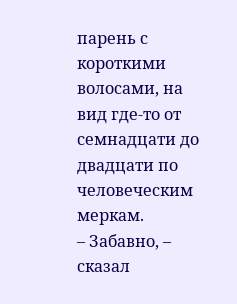парень с короткими волосами, на вид где-то от семнадцати до двадцати по человеческим меркам.
– Забавно, – сказал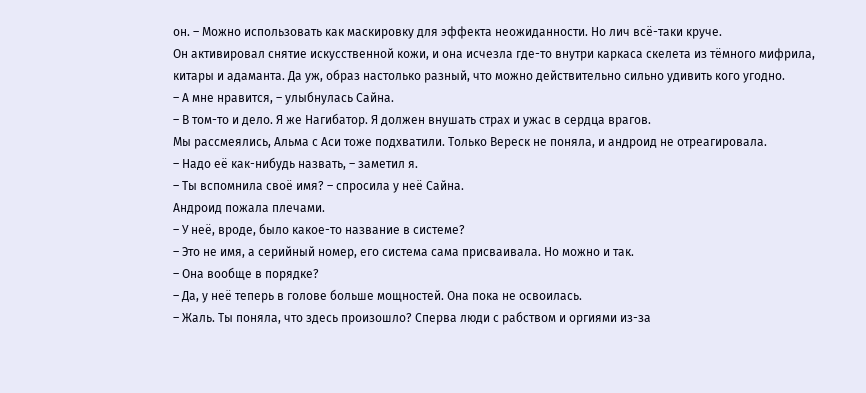он. – Можно использовать как маскировку для эффекта неожиданности. Но лич всё-таки круче.
Он активировал снятие искусственной кожи, и она исчезла где-то внутри каркаса скелета из тёмного мифрила, китары и адаманта. Да уж, образ настолько разный, что можно действительно сильно удивить кого угодно.
– А мне нравится, – улыбнулась Сайна.
– В том-то и дело. Я же Нагибатор. Я должен внушать страх и ужас в сердца врагов.
Мы рассмеялись, Альма с Аси тоже подхватили. Только Вереск не поняла, и андроид не отреагировала.
– Надо её как-нибудь назвать, – заметил я.
– Ты вспомнила своё имя? – спросила у неё Сайна.
Андроид пожала плечами.
– У неё, вроде, было какое-то название в системе?
– Это не имя, а серийный номер, его система сама присваивала. Но можно и так.
– Она вообще в порядке?
– Да, у неё теперь в голове больше мощностей. Она пока не освоилась.
– Жаль. Ты поняла, что здесь произошло? Сперва люди с рабством и оргиями из-за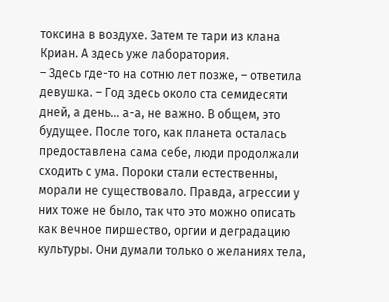токсина в воздухе. Затем те тари из клана Криан. А здесь уже лаборатория.
– Здесь где-то на сотню лет позже, – ответила девушка. – Год здесь около ста семидесяти дней, а день… а-а, не важно. В общем, это будущее. После того, как планета осталась предоставлена сама себе, люди продолжали сходить с ума. Пороки стали естественны, морали не существовало. Правда, агрессии у них тоже не было, так что это можно описать как вечное пиршество, оргии и деградацию культуры. Они думали только о желаниях тела,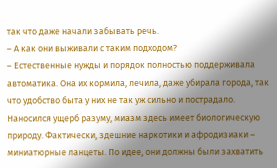так что даже начали забывать речь.
– А как они выживали с таким подходом?
– Естественные нужды и порядок полностью поддерживала автоматика. Она их кормила, лечила, даже убирала города, так что удобство быта у них не так уж сильно и пострадало. Наносился ущерб разуму, миазм здесь имеет биологическую природу. Фактически, здешние наркотики и афродизиаки – миниатюрные ланцеты. По идее, они должны были захватить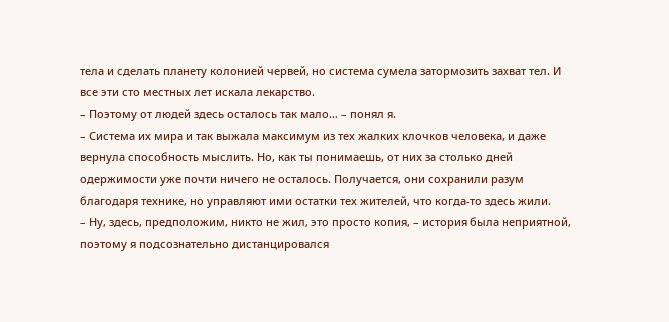тела и сделать планету колонией червей, но система сумела затормозить захват тел. И все эти сто местных лет искала лекарство.
– Поэтому от людей здесь осталось так мало… – понял я.
– Система их мира и так выжала максимум из тех жалких клочков человека, и даже вернула способность мыслить. Но, как ты понимаешь, от них за столько дней одержимости уже почти ничего не осталось. Получается, они сохранили разум благодаря технике, но управляют ими остатки тех жителей, что когда-то здесь жили.
– Ну, здесь, предположим, никто не жил, это просто копия, – история была неприятной, поэтому я подсознательно дистанцировался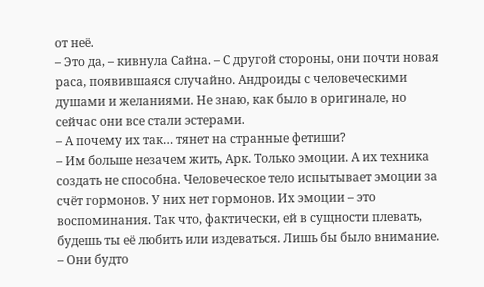от неё.
– Это да, – кивнула Сайна. – С другой стороны, они почти новая раса, появившаяся случайно. Андроиды с человеческими душами и желаниями. Не знаю, как было в оригинале, но сейчас они все стали эстерами.
– А почему их так… тянет на странные фетиши?
– Им больше незачем жить, Арк. Только эмоции. А их техника создать не способна. Человеческое тело испытывает эмоции за счёт гормонов. У них нет гормонов. Их эмоции – это воспоминания. Так что, фактически, ей в сущности плевать, будешь ты её любить или издеваться. Лишь бы было внимание.
– Они будто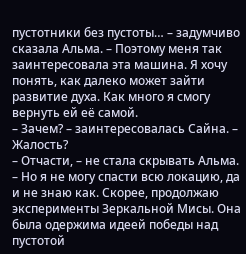пустотники без пустоты… – задумчиво сказала Альма. – Поэтому меня так заинтересовала эта машина. Я хочу понять, как далеко может зайти развитие духа. Как много я смогу вернуть ей её самой.
– Зачем? – заинтересовалась Сайна. – Жалость?
– Отчасти, – не стала скрывать Альма. – Но я не могу спасти всю локацию, да и не знаю как. Скорее, продолжаю эксперименты Зеркальной Мисы. Она была одержима идеей победы над пустотой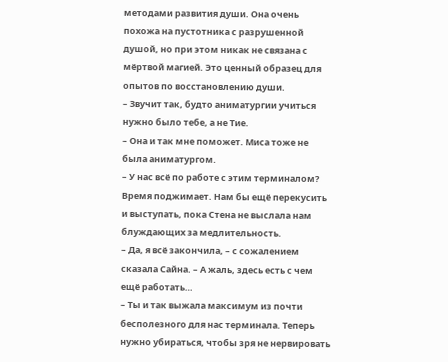методами развития души. Она очень похожа на пустотника с разрушенной душой, но при этом никак не связана с мёртвой магией. Это ценный образец для опытов по восстановлению души.
– Звучит так, будто аниматургии учиться нужно было тебе, а не Тие.
– Она и так мне поможет. Миса тоже не была аниматургом.
– У нас всё по работе с этим терминалом? Время поджимает. Нам бы ещё перекусить и выступать, пока Стена не выслала нам блуждающих за медлительность.
– Да, я всё закончила, – с сожалением сказала Сайна. – А жаль, здесь есть с чем ещё работать…
– Ты и так выжала максимум из почти бесполезного для нас терминала. Теперь нужно убираться, чтобы зря не нервировать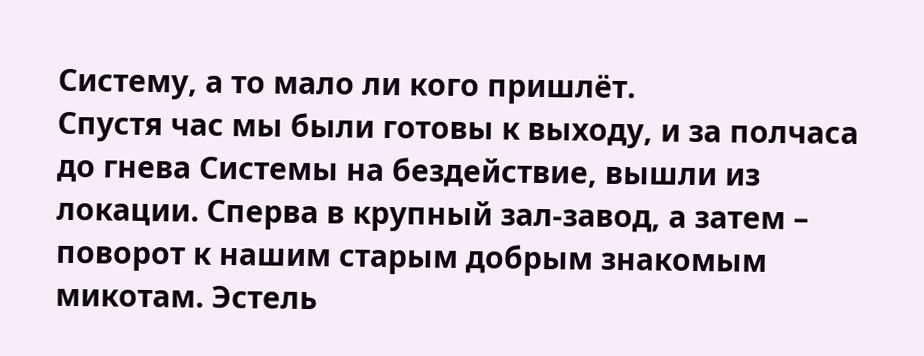Систему, а то мало ли кого пришлёт.
Спустя час мы были готовы к выходу, и за полчаса до гнева Системы на бездействие, вышли из локации. Сперва в крупный зал-завод, а затем – поворот к нашим старым добрым знакомым микотам. Эстель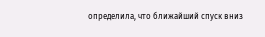определила, что ближайший спуск вниз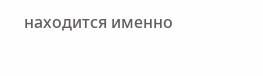находится именно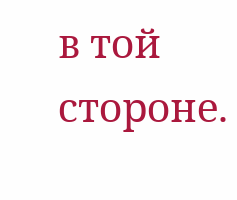в той стороне.